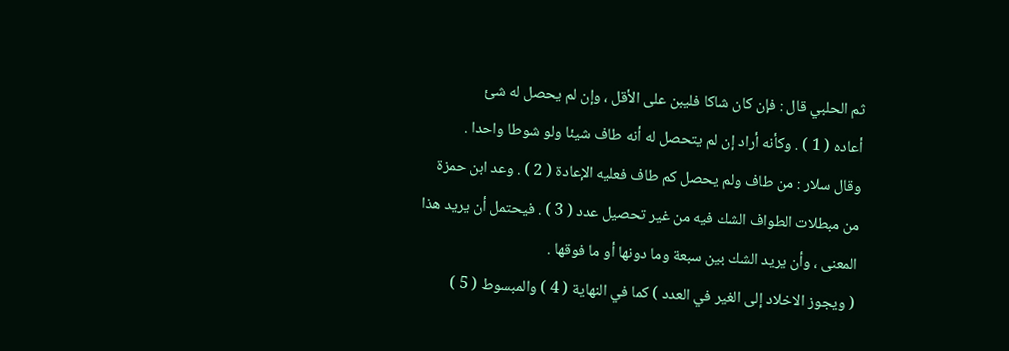ثم الحلبي قال : فإن كان شاكا فليبن على الأقل ، وإن لم يحصل له شئ
أعاده ( 1 ) . وكأنه أراد إن لم يتحصل له أنه طاف شيئا ولو شوطا واحدا .
وقال سلار : من طاف ولم يحصل كم طاف فعليه الإعادة ( 2 ) . وعد ابن حمزة
من مبطلات الطواف الشك فيه من غير تحصيل عدد ( 3 ) . فيحتمل أن يريد هذا
المعنى ، وأن يريد الشك بين سبعة وما دونها أو ما فوقها .
( ويجوز الاخلاد إلى الغير في العدد ) كما في النهاية ( 4 ) والمبسوط ( 5 )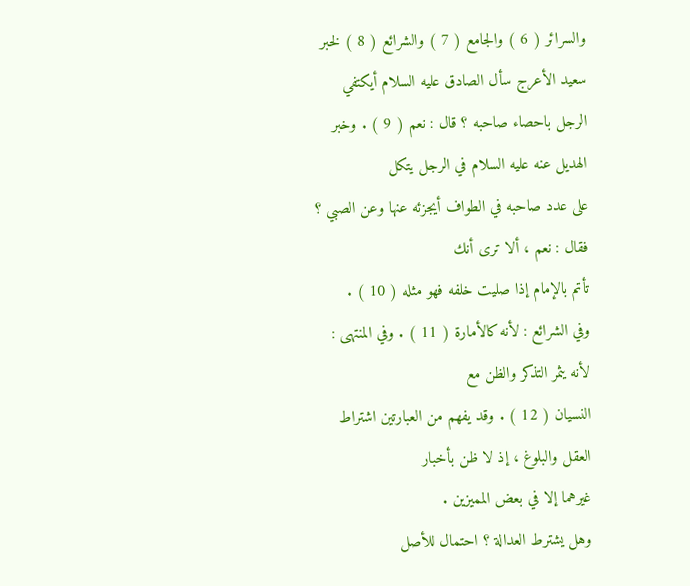والسرائر ( 6 ) والجامع ( 7 ) والشرائع ( 8 ) لخبر سعيد الأعرج سأل الصادق عليه السلام أيكتفي
الرجل باحصاء صاحبه ؟ قال : نعم ( 9 ) . وخبر الهديل عنه عليه السلام في الرجل يتكل
على عدد صاحبه في الطواف أيجزئه عنها وعن الصبي ؟ فقال : نعم ، ألا ترى أنك
تأتم بالإمام إذا صليت خلفه فهو مثله ( 10 ) .
وفي الشرائع : لأنه كالأمارة ( 11 ) . وفي المنتهى : لأنه يثمر التذكر والظن مع
النسيان ( 12 ) . وقد يفهم من العبارتين اشتراط العقل والبلوغ ، إذ لا ظن بأخبار
غيرهما إلا في بعض المميزين .
وهل يشترط العدالة ؟ احتمال للأصل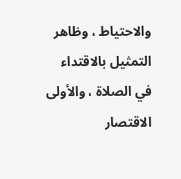والاحتياط ، وظاهر التمثيل بالاقتداء
في الصلاة ، والأولى الاقتصار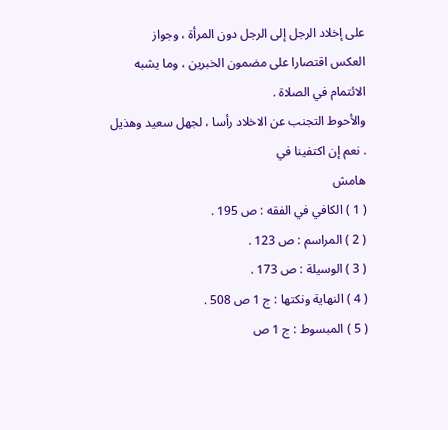على إخلاد الرجل إلى الرجل دون المرأة ، وجواز
العكس اقتصارا على مضمون الخبرين ، وما يشبه الائتمام في الصلاة .
والأحوط التجنب عن الاخلاد رأسا ، لجهل سعيد وهذيل . نعم إن اكتفينا في
هامش
( 1 ) الكافي في الفقه : ص 195 .
( 2 ) المراسم : ص 123 .
( 3 ) الوسيلة : ص 173 .
( 4 ) النهاية ونكتها : ج 1 ص 508 .
( 5 ) المبسوط : ج 1 ص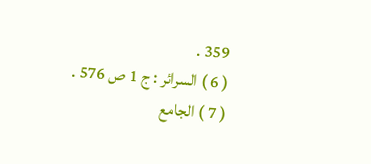359 .
( 6 ) السرائر : ج 1 ص 576 .
( 7 ) الجامع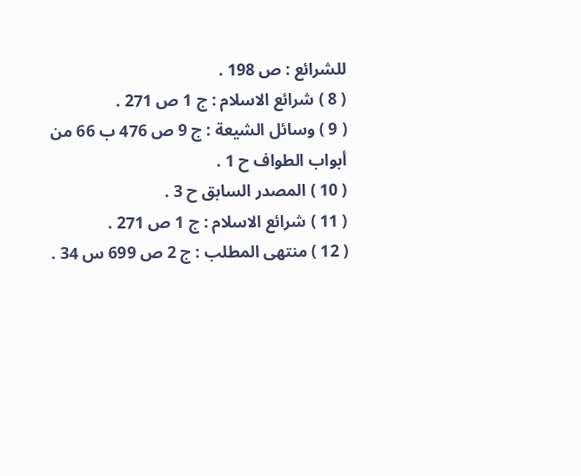للشرائع : ص 198 .
( 8 ) شرائع الاسلام : ج 1 ص 271 .
( 9 ) وسائل الشيعة : ج 9 ص 476 ب 66 من أبواب الطواف ح 1 .
( 10 ) المصدر السابق ح 3 .
( 11 ) شرائع الاسلام : ج 1 ص 271 .
( 12 ) منتهى المطلب : ج 2 ص 699 س 34 .